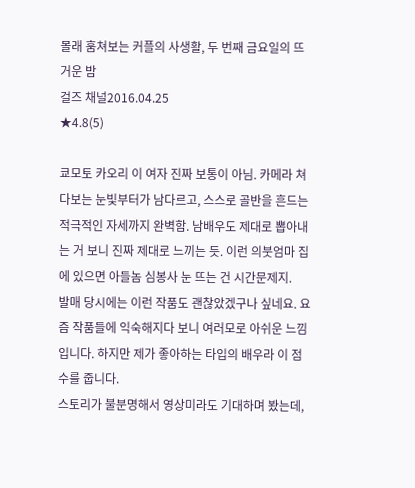몰래 훔쳐보는 커플의 사생활, 두 번째 금요일의 뜨거운 밤
걸즈 채널2016.04.25
★4.8(5)

쿄모토 카오리 이 여자 진짜 보통이 아님. 카메라 쳐다보는 눈빛부터가 남다르고, 스스로 골반을 흔드는 적극적인 자세까지 완벽함. 남배우도 제대로 뽑아내는 거 보니 진짜 제대로 느끼는 듯. 이런 의붓엄마 집에 있으면 아들놈 심봉사 눈 뜨는 건 시간문제지.
발매 당시에는 이런 작품도 괜찮았겠구나 싶네요. 요즘 작품들에 익숙해지다 보니 여러모로 아쉬운 느낌입니다. 하지만 제가 좋아하는 타입의 배우라 이 점수를 줍니다.
스토리가 불분명해서 영상미라도 기대하며 봤는데,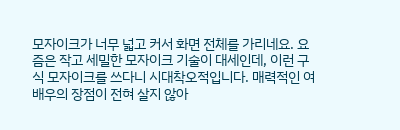모자이크가 너무 넓고 커서 화면 전체를 가리네요. 요즘은 작고 세밀한 모자이크 기술이 대세인데, 이런 구식 모자이크를 쓰다니 시대착오적입니다. 매력적인 여배우의 장점이 전혀 살지 않아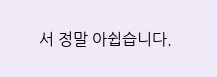서 정말 아쉽습니다.